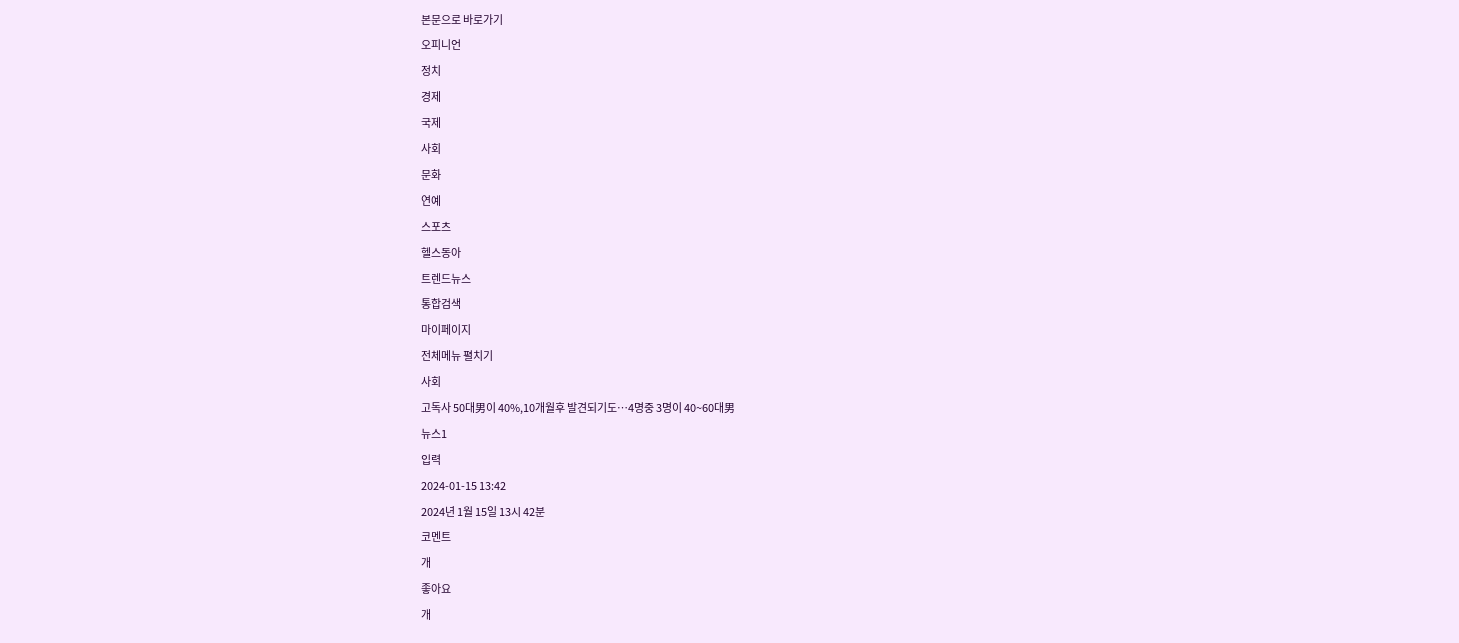본문으로 바로가기
오피니언
정치
경제
국제
사회
문화
연예
스포츠
헬스동아
트렌드뉴스
통합검색
마이페이지
전체메뉴 펼치기
사회
고독사 50대男이 40%,10개월후 발견되기도…4명중 3명이 40~60대男
뉴스1
입력
2024-01-15 13:42
2024년 1월 15일 13시 42분
코멘트
개
좋아요
개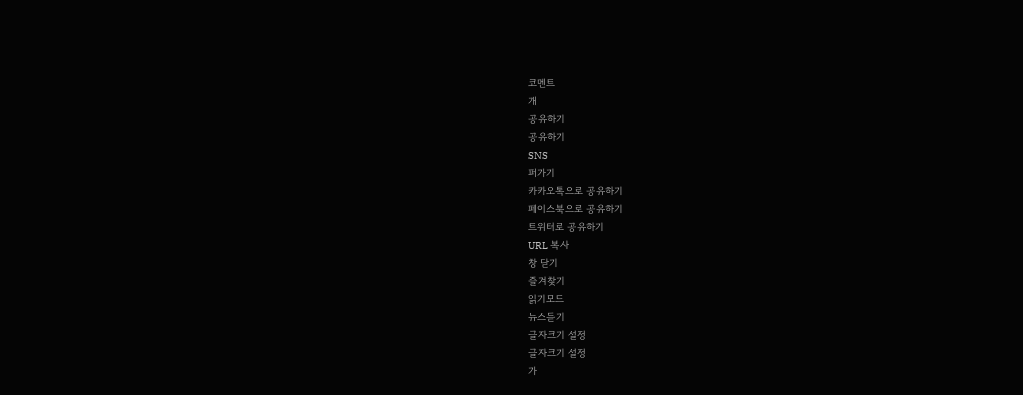코멘트
개
공유하기
공유하기
SNS
퍼가기
카카오톡으로 공유하기
페이스북으로 공유하기
트위터로 공유하기
URL 복사
창 닫기
즐겨찾기
읽기모드
뉴스듣기
글자크기 설정
글자크기 설정
가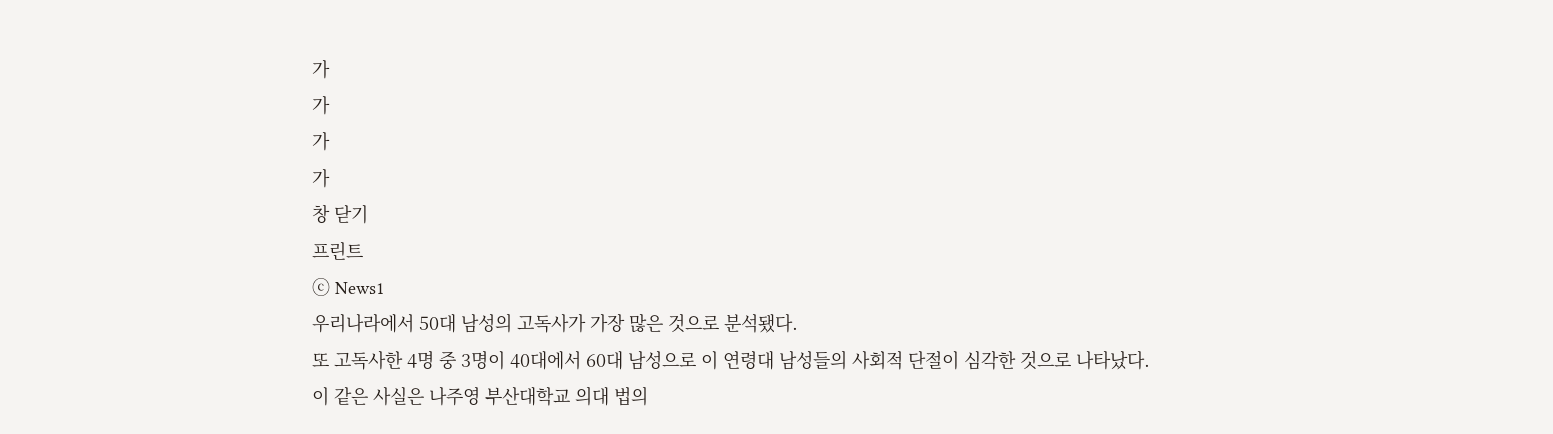가
가
가
가
창 닫기
프린트
ⓒ News1
우리나라에서 50대 남성의 고독사가 가장 많은 것으로 분석됐다.
또 고독사한 4명 중 3명이 40대에서 60대 남성으로 이 연령대 남성들의 사회적 단절이 심각한 것으로 나타났다.
이 같은 사실은 나주영 부산대학교 의대 법의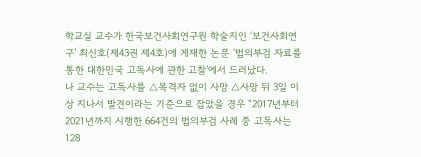학교실 교수가 한국보건사회연구원 학술지인 ‘보건사회연구’ 최신호(제43권 제4호)에 게재한 논문 ‘법의부검 자료를 통한 대한민국 고독사에 관한 고찰’에서 드러났다.
나 교수는 고독사를 △목격자 없이 사망 △사망 뒤 3일 이상 지나서 발견이라는 기준으로 잡았을 경우 “2017년부터 2021년까지 시행한 664건의 법의부검 사례 중 고독사는 128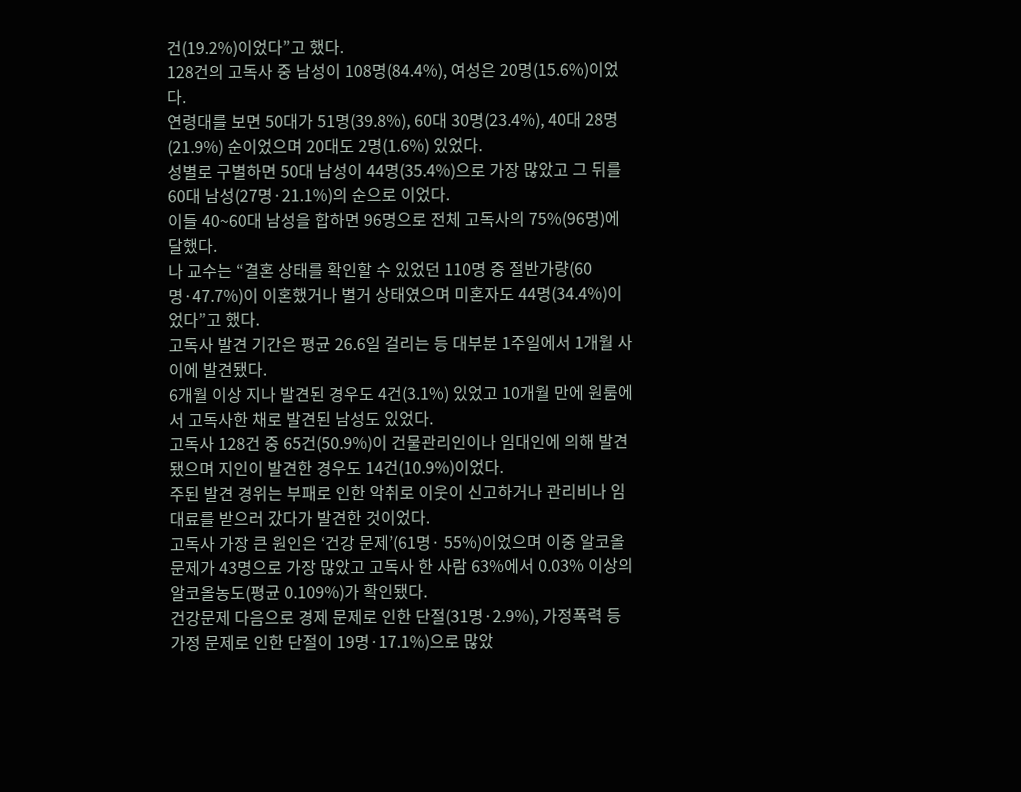건(19.2%)이었다”고 했다.
128건의 고독사 중 남성이 108명(84.4%), 여성은 20명(15.6%)이었다.
연령대를 보면 50대가 51명(39.8%), 60대 30명(23.4%), 40대 28명(21.9%) 순이었으며 20대도 2명(1.6%) 있었다.
성별로 구별하면 50대 남성이 44명(35.4%)으로 가장 많았고 그 뒤를 60대 남성(27명·21.1%)의 순으로 이었다.
이들 40~60대 남성을 합하면 96명으로 전체 고독사의 75%(96명)에 달했다.
나 교수는 “결혼 상태를 확인할 수 있었던 110명 중 절반가량(60명·47.7%)이 이혼했거나 별거 상태였으며 미혼자도 44명(34.4%)이었다”고 했다.
고독사 발견 기간은 평균 26.6일 걸리는 등 대부분 1주일에서 1개월 사이에 발견됐다.
6개월 이상 지나 발견된 경우도 4건(3.1%) 있었고 10개월 만에 원룸에서 고독사한 채로 발견된 남성도 있었다.
고독사 128건 중 65건(50.9%)이 건물관리인이나 임대인에 의해 발견됐으며 지인이 발견한 경우도 14건(10.9%)이었다.
주된 발견 경위는 부패로 인한 악취로 이웃이 신고하거나 관리비나 임대료를 받으러 갔다가 발견한 것이었다.
고독사 가장 큰 원인은 ‘건강 문제’(61명· 55%)이었으며 이중 알코올 문제가 43명으로 가장 많았고 고독사 한 사람 63%에서 0.03% 이상의 알코올농도(평균 0.109%)가 확인됐다.
건강문제 다음으로 경제 문제로 인한 단절(31명·2.9%), 가정폭력 등 가정 문제로 인한 단절이 19명·17.1%)으로 많았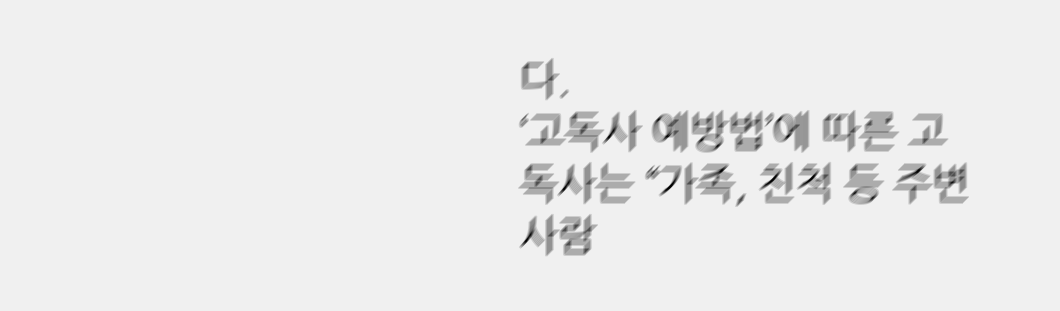다.
‘고독사 예방법’에 따른 고독사는 “가족, 친척 등 주변 사람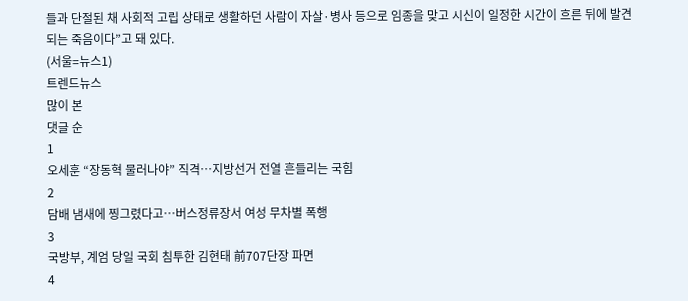들과 단절된 채 사회적 고립 상태로 생활하던 사람이 자살·병사 등으로 임종을 맞고 시신이 일정한 시간이 흐른 뒤에 발견되는 죽음이다”고 돼 있다.
(서울=뉴스1)
트렌드뉴스
많이 본
댓글 순
1
오세훈 “장동혁 물러나야” 직격…지방선거 전열 흔들리는 국힘
2
담배 냄새에 찡그렸다고…버스정류장서 여성 무차별 폭행
3
국방부, 계엄 당일 국회 침투한 김현태 前707단장 파면
4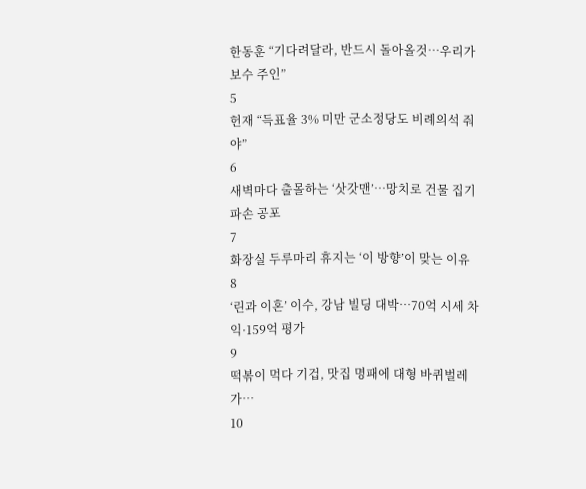한동훈 “기다려달라, 반드시 돌아올것…우리가 보수 주인”
5
헌재 “득표율 3% 미만 군소정당도 비례의석 줘야”
6
새벽마다 출몰하는 ‘삿갓맨’…망치로 건물 집기 파손 공포
7
화장실 두루마리 휴지는 ‘이 방향’이 맞는 이유
8
‘린과 이혼’ 이수, 강남 빌딩 대박…70억 시세 차익·159억 평가
9
떡볶이 먹다 기겁, 맛집 명패에 대형 바퀴벌레가…
10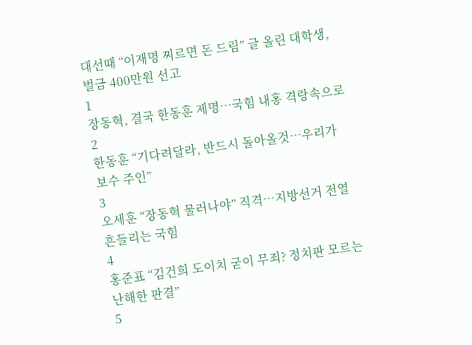대선때 “이재명 찌르면 돈 드림” 글 올린 대학생, 벌금 400만원 선고
1
장동혁, 결국 한동훈 제명…국힘 내홍 격랑속으로
2
한동훈 “기다려달라, 반드시 돌아올것…우리가 보수 주인”
3
오세훈 “장동혁 물러나야” 직격…지방선거 전열 흔들리는 국힘
4
홍준표 “김건희 도이치 굳이 무죄? 정치판 모르는 난해한 판결”
5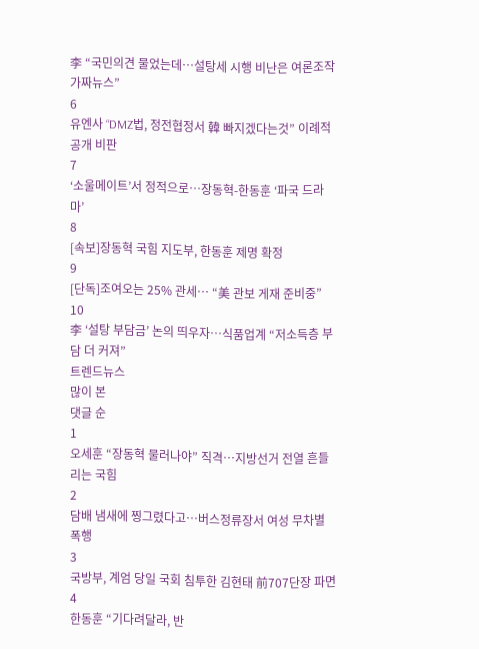李 “국민의견 물었는데…설탕세 시행 비난은 여론조작 가짜뉴스”
6
유엔사 “DMZ법, 정전협정서 韓 빠지겠다는것” 이례적 공개 비판
7
‘소울메이트’서 정적으로…장동혁-한동훈 ‘파국 드라마’
8
[속보]장동혁 국힘 지도부, 한동훈 제명 확정
9
[단독]조여오는 25% 관세… “美 관보 게재 준비중”
10
李 ‘설탕 부담금’ 논의 띄우자…식품업계 “저소득층 부담 더 커져”
트렌드뉴스
많이 본
댓글 순
1
오세훈 “장동혁 물러나야” 직격…지방선거 전열 흔들리는 국힘
2
담배 냄새에 찡그렸다고…버스정류장서 여성 무차별 폭행
3
국방부, 계엄 당일 국회 침투한 김현태 前707단장 파면
4
한동훈 “기다려달라, 반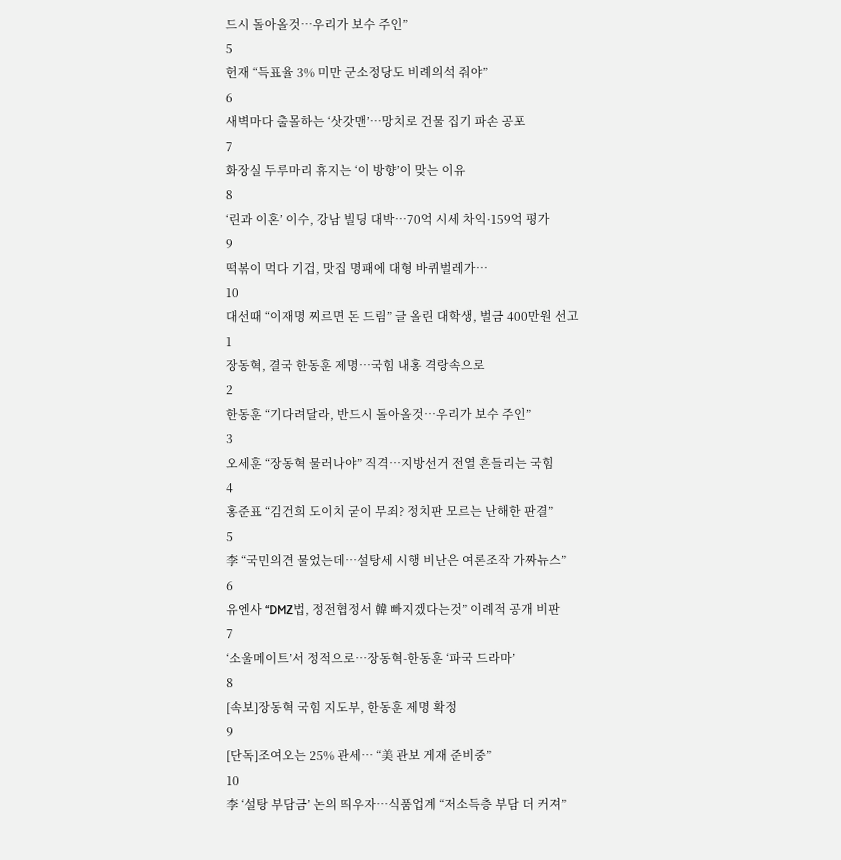드시 돌아올것…우리가 보수 주인”
5
헌재 “득표율 3% 미만 군소정당도 비례의석 줘야”
6
새벽마다 출몰하는 ‘삿갓맨’…망치로 건물 집기 파손 공포
7
화장실 두루마리 휴지는 ‘이 방향’이 맞는 이유
8
‘린과 이혼’ 이수, 강남 빌딩 대박…70억 시세 차익·159억 평가
9
떡볶이 먹다 기겁, 맛집 명패에 대형 바퀴벌레가…
10
대선때 “이재명 찌르면 돈 드림” 글 올린 대학생, 벌금 400만원 선고
1
장동혁, 결국 한동훈 제명…국힘 내홍 격랑속으로
2
한동훈 “기다려달라, 반드시 돌아올것…우리가 보수 주인”
3
오세훈 “장동혁 물러나야” 직격…지방선거 전열 흔들리는 국힘
4
홍준표 “김건희 도이치 굳이 무죄? 정치판 모르는 난해한 판결”
5
李 “국민의견 물었는데…설탕세 시행 비난은 여론조작 가짜뉴스”
6
유엔사 “DMZ법, 정전협정서 韓 빠지겠다는것” 이례적 공개 비판
7
‘소울메이트’서 정적으로…장동혁-한동훈 ‘파국 드라마’
8
[속보]장동혁 국힘 지도부, 한동훈 제명 확정
9
[단독]조여오는 25% 관세… “美 관보 게재 준비중”
10
李 ‘설탕 부담금’ 논의 띄우자…식품업계 “저소득층 부담 더 커져”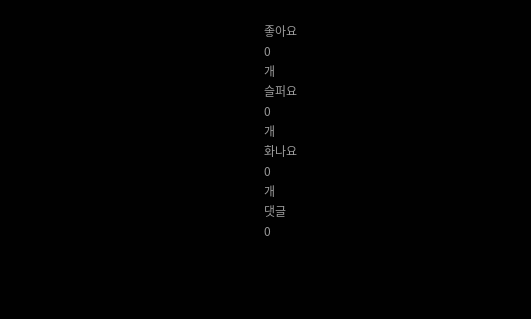좋아요
0
개
슬퍼요
0
개
화나요
0
개
댓글
0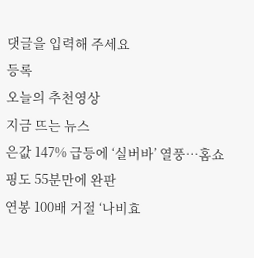댓글을 입력해 주세요
등록
오늘의 추천영상
지금 뜨는 뉴스
은값 147% 급등에 ‘실버바’ 열풍…홈쇼핑도 55분만에 완판
연봉 100배 거절 ‘나비효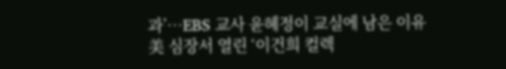과’…EBS 교사 윤혜정이 교실에 남은 이유
美 심장서 열린 ‘이건희 컬렉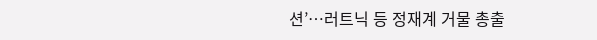션’…러트닉 등 정재계 거물 총출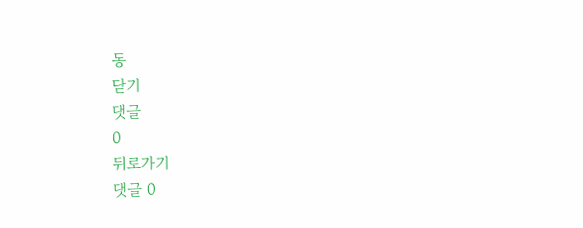동
닫기
댓글
0
뒤로가기
댓글 0